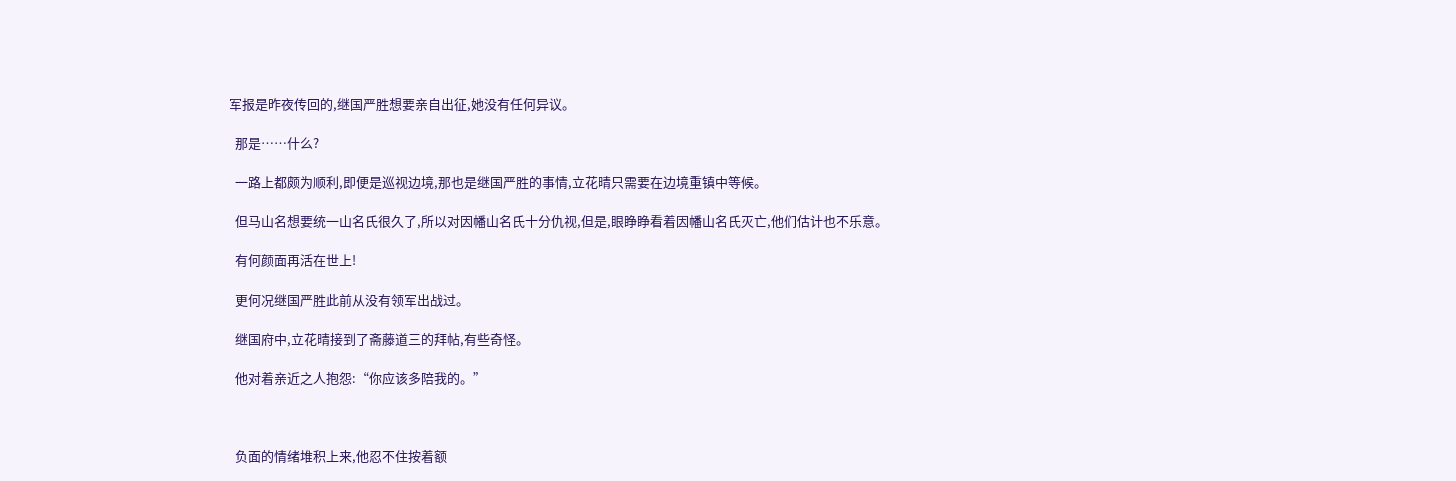军报是昨夜传回的,继国严胜想要亲自出征,她没有任何异议。

  那是……什么?

  一路上都颇为顺利,即便是巡视边境,那也是继国严胜的事情,立花晴只需要在边境重镇中等候。

  但马山名想要统一山名氏很久了,所以对因幡山名氏十分仇视,但是,眼睁睁看着因幡山名氏灭亡,他们估计也不乐意。

  有何颜面再活在世上!

  更何况继国严胜此前从没有领军出战过。

  继国府中,立花晴接到了斋藤道三的拜帖,有些奇怪。

  他对着亲近之人抱怨:“你应该多陪我的。”



  负面的情绪堆积上来,他忍不住按着额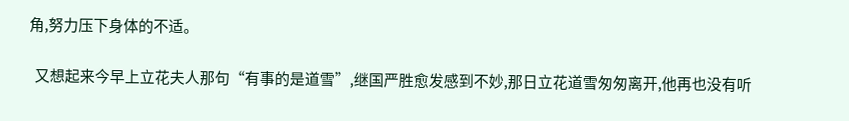角,努力压下身体的不适。

  又想起来今早上立花夫人那句“有事的是道雪”,继国严胜愈发感到不妙,那日立花道雪匆匆离开,他再也没有听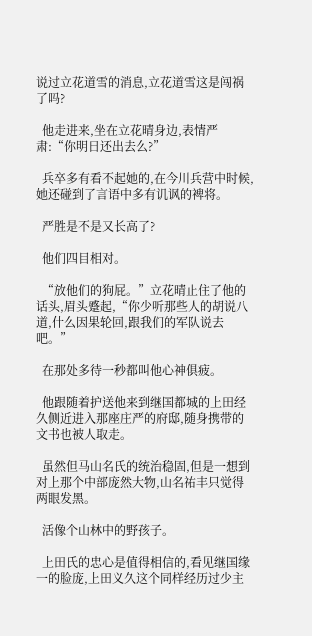说过立花道雪的消息,立花道雪这是闯祸了吗?

  他走进来,坐在立花晴身边,表情严肃:“你明日还出去么?”

  兵卒多有看不起她的,在今川兵营中时候,她还碰到了言语中多有讥讽的裨将。

  严胜是不是又长高了?

  他们四目相对。

  “放他们的狗屁。”立花晴止住了他的话头,眉头蹙起,“你少听那些人的胡说八道,什么因果轮回,跟我们的军队说去吧。”

  在那处多待一秒都叫他心神俱疲。

  他跟随着护送他来到继国都城的上田经久侧近进入那座庄严的府邸,随身携带的文书也被人取走。

  虽然但马山名氏的统治稳固,但是一想到对上那个中部庞然大物,山名祐丰只觉得两眼发黑。

  活像个山林中的野孩子。

  上田氏的忠心是值得相信的,看见继国缘一的脸庞,上田义久这个同样经历过少主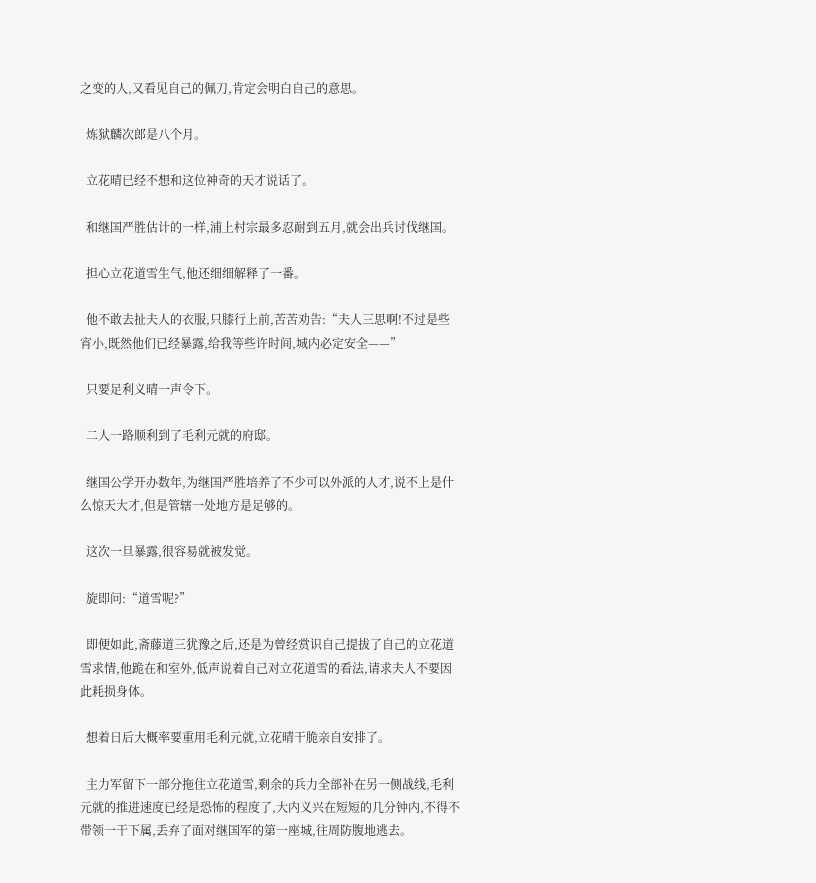之变的人,又看见自己的佩刀,肯定会明白自己的意思。

  炼狱麟次郎是八个月。

  立花晴已经不想和这位神奇的天才说话了。

  和继国严胜估计的一样,浦上村宗最多忍耐到五月,就会出兵讨伐继国。

  担心立花道雪生气,他还细细解释了一番。

  他不敢去扯夫人的衣服,只膝行上前,苦苦劝告:“夫人三思啊!不过是些宵小,既然他们已经暴露,给我等些许时间,城内必定安全——”

  只要足利义晴一声令下。

  二人一路顺利到了毛利元就的府邸。

  继国公学开办数年,为继国严胜培养了不少可以外派的人才,说不上是什么惊天大才,但是管辖一处地方是足够的。

  这次一旦暴露,很容易就被发觉。

  旋即问:“道雪呢?”

  即便如此,斋藤道三犹豫之后,还是为曾经赏识自己提拔了自己的立花道雪求情,他跪在和室外,低声说着自己对立花道雪的看法,请求夫人不要因此耗损身体。

  想着日后大概率要重用毛利元就,立花晴干脆亲自安排了。

  主力军留下一部分拖住立花道雪,剩余的兵力全部补在另一侧战线,毛利元就的推进速度已经是恐怖的程度了,大内义兴在短短的几分钟内,不得不带领一干下属,丢弃了面对继国军的第一座城,往周防腹地逃去。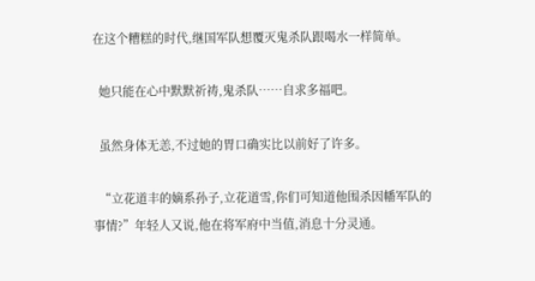在这个糟糕的时代,继国军队想覆灭鬼杀队跟喝水一样简单。

  她只能在心中默默祈祷,鬼杀队……自求多福吧。

  虽然身体无恙,不过她的胃口确实比以前好了许多。

  “立花道丰的嫡系孙子,立花道雪,你们可知道他围杀因幡军队的事情?”年轻人又说,他在将军府中当值,消息十分灵通。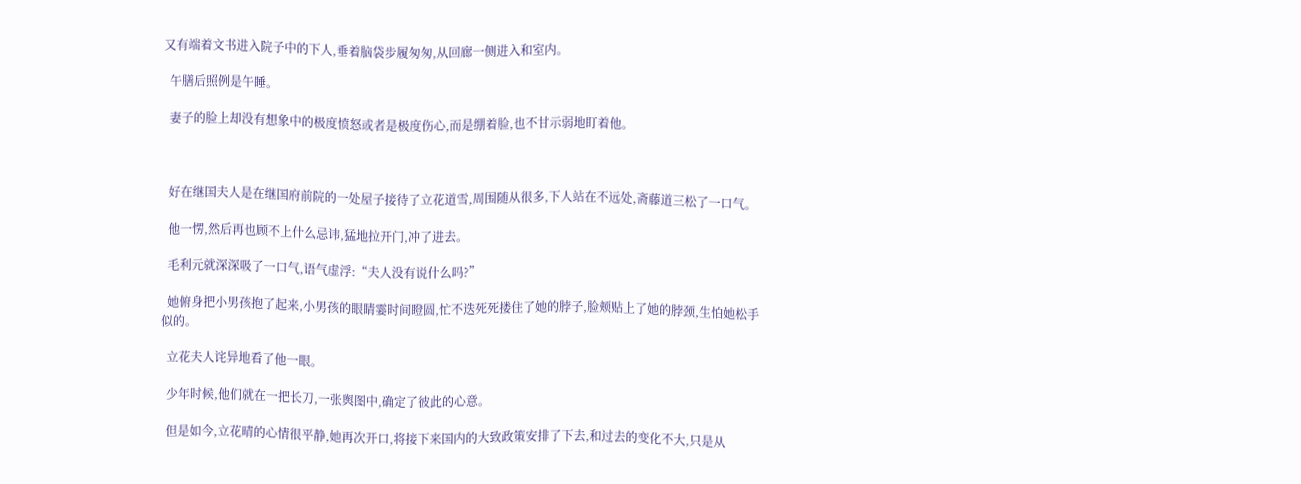又有端着文书进入院子中的下人,垂着脑袋步履匆匆,从回廊一侧进入和室内。

  午膳后照例是午睡。

  妻子的脸上却没有想象中的极度愤怒或者是极度伤心,而是绷着脸,也不甘示弱地盯着他。



  好在继国夫人是在继国府前院的一处屋子接待了立花道雪,周围随从很多,下人站在不远处,斋藤道三松了一口气。

  他一愣,然后再也顾不上什么忌讳,猛地拉开门,冲了进去。

  毛利元就深深吸了一口气,语气虚浮:“夫人没有说什么吗?”

  她俯身把小男孩抱了起来,小男孩的眼睛霎时间瞪圆,忙不迭死死搂住了她的脖子,脸颊贴上了她的脖颈,生怕她松手似的。

  立花夫人诧异地看了他一眼。

  少年时候,他们就在一把长刀,一张舆图中,确定了彼此的心意。

  但是如今,立花晴的心情很平静,她再次开口,将接下来国内的大致政策安排了下去,和过去的变化不大,只是从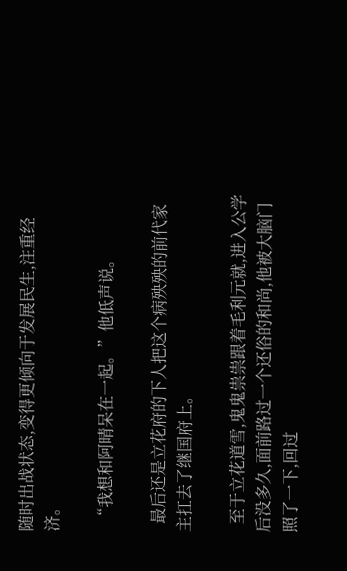随时出战状态,变得更倾向于发展民生,注重经济。

  “我想和阿晴呆在一起。”他低声说。

  最后还是立花府的下人把这个病殃殃的前代家主扛去了继国府上。

  至于立花道雪,鬼鬼祟祟跟着毛利元就,进入公学后没多久,面前路过一个还俗的和尚,他被大脑门照了一下,回过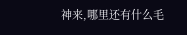神来,哪里还有什么毛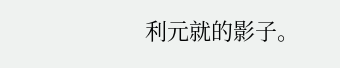利元就的影子。